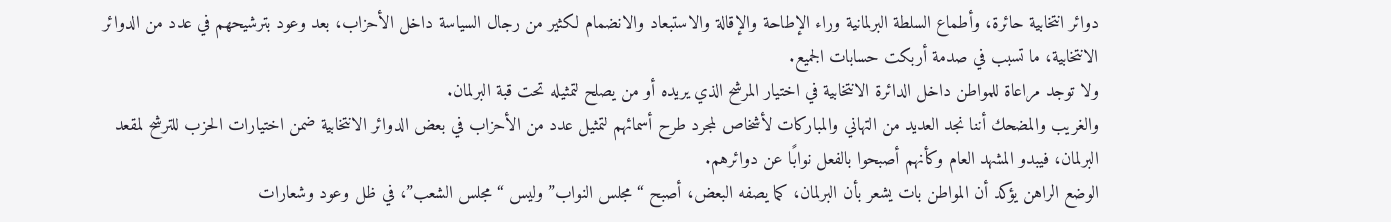دوائر انتخابية حائرة، وأطماع السلطة البرلمانية وراء الإطاحة والإقالة والاستبعاد والانضمام لكثير من رجال السياسة داخل الأحزاب، بعد وعود بترشيحهم في عدد من الدوائر الانتخابية، ما تسبب في صدمة أربكت حسابات الجميع.
ولا توجد مراعاة للمواطن داخل الدائرة الانتخابية في اختيار المرشح الذي يريده أو من يصلح لتمثيله تحت قبة البرلمان.
والغريب والمضحك أننا نجد العديد من التهاني والمباركات لأشخاص لمجرد طرح أسمائهم لتمثيل عدد من الأحزاب في بعض الدوائر الانتخابية ضمن اختيارات الحزب للترشح لمقعد البرلمان، فيبدو المشهد العام وكأنهم أصبحوا بالفعل نوابًا عن دوائرهم.
الوضع الراهن يؤكد أن المواطن بات يشعر بأن البرلمان، كما يصفه البعض، أصبح “مجلس النواب” وليس “مجلس الشعب”، في ظل وعود وشعارات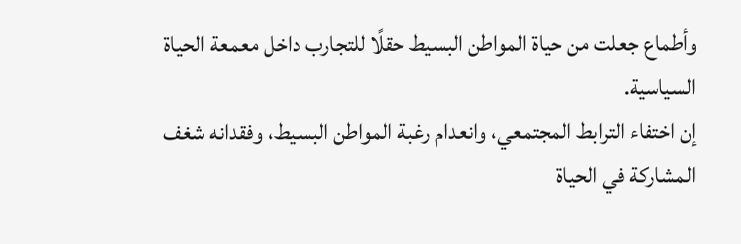وأطماع جعلت من حياة المواطن البسيط حقلًا للتجارب داخل معمعة الحياة السياسية.
إن اختفاء الترابط المجتمعي، وانعدام رغبة المواطن البسيط، وفقدانه شغف المشاركة في الحياة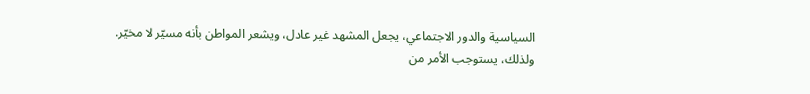السياسية والدور الاجتماعي، يجعل المشهد غير عادل، ويشعر المواطن بأنه مسيّر لا مخيّر.
ولذلك، يستوجب الأمر من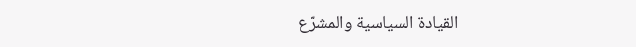القيادة السياسية والمشرّع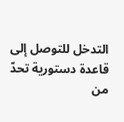التدخل للتوصل إلى قاعدة دستورية تحدّ من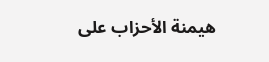هيمنة الأحزاب على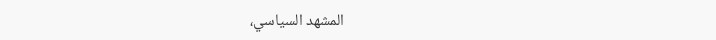المشهد السياسي،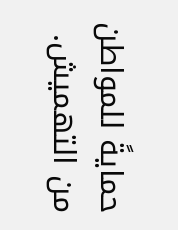حمايةً للمواطن من التهميش.